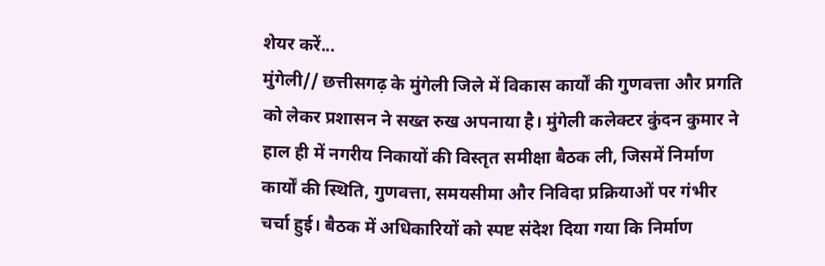शेयर करें...
मुंगेली// छत्तीसगढ़ के मुंगेली जिले में विकास कार्यों की गुणवत्ता और प्रगति को लेकर प्रशासन ने सख्त रुख अपनाया है। मुंगेली कलेक्टर कुंदन कुमार ने हाल ही में नगरीय निकायों की विस्तृत समीक्षा बैठक ली, जिसमें निर्माण कार्यों की स्थिति, गुणवत्ता, समयसीमा और निविदा प्रक्रियाओं पर गंभीर चर्चा हुई। बैठक में अधिकारियों को स्पष्ट संदेश दिया गया कि निर्माण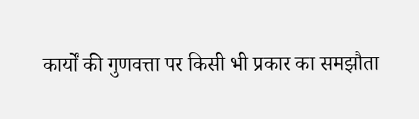कार्यों की गुणवत्ता पर किसी भी प्रकार का समझौता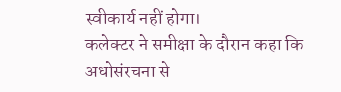स्वीकार्य नहीं होगा।
कलेक्टर ने समीक्षा के दौरान कहा कि अधोसंरचना से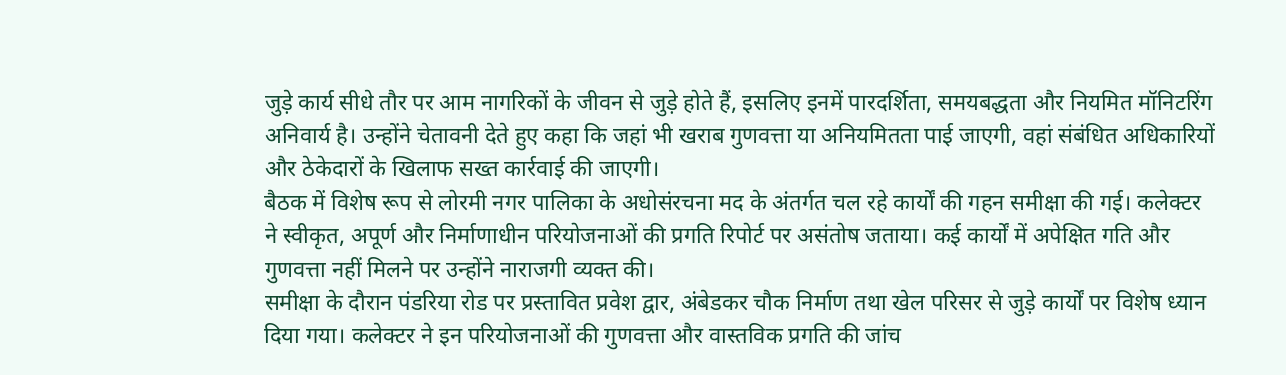जुड़े कार्य सीधे तौर पर आम नागरिकों के जीवन से जुड़े होते हैं, इसलिए इनमें पारदर्शिता, समयबद्धता और नियमित मॉनिटरिंग अनिवार्य है। उन्होंने चेतावनी देते हुए कहा कि जहां भी खराब गुणवत्ता या अनियमितता पाई जाएगी, वहां संबंधित अधिकारियों और ठेकेदारों के खिलाफ सख्त कार्रवाई की जाएगी।
बैठक में विशेष रूप से लोरमी नगर पालिका के अधोसंरचना मद के अंतर्गत चल रहे कार्यों की गहन समीक्षा की गई। कलेक्टर ने स्वीकृत, अपूर्ण और निर्माणाधीन परियोजनाओं की प्रगति रिपोर्ट पर असंतोष जताया। कई कार्यों में अपेक्षित गति और गुणवत्ता नहीं मिलने पर उन्होंने नाराजगी व्यक्त की।
समीक्षा के दौरान पंडरिया रोड पर प्रस्तावित प्रवेश द्वार, अंबेडकर चौक निर्माण तथा खेल परिसर से जुड़े कार्यों पर विशेष ध्यान दिया गया। कलेक्टर ने इन परियोजनाओं की गुणवत्ता और वास्तविक प्रगति की जांच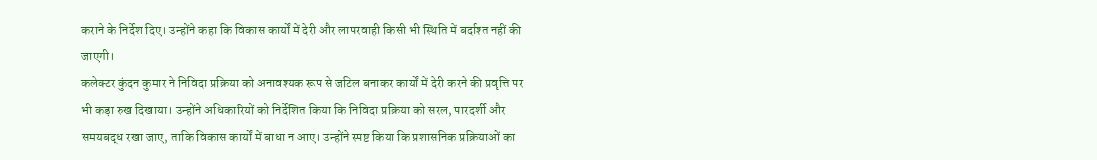कराने के निर्देश दिए। उन्होंने कहा कि विकास कार्यों में देरी और लापरवाही किसी भी स्थिति में बर्दाश्त नहीं की जाएगी।
कलेक्टर कुंदन कुमार ने निविदा प्रक्रिया को अनावश्यक रूप से जटिल बनाकर कार्यों में देरी करने की प्रवृत्ति पर भी कड़ा रुख दिखाया। उन्होंने अधिकारियों को निर्देशित किया कि निविदा प्रक्रिया को सरल, पारदर्शी और समयबद्ध रखा जाए, ताकि विकास कार्यों में बाधा न आए। उन्होंने स्पष्ट किया कि प्रशासनिक प्रक्रियाओं का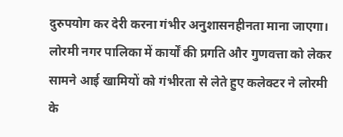दुरुपयोग कर देरी करना गंभीर अनुशासनहीनता माना जाएगा।
लोरमी नगर पालिका में कार्यों की प्रगति और गुणवत्ता को लेकर सामने आई खामियों को गंभीरता से लेते हुए कलेक्टर ने लोरमी के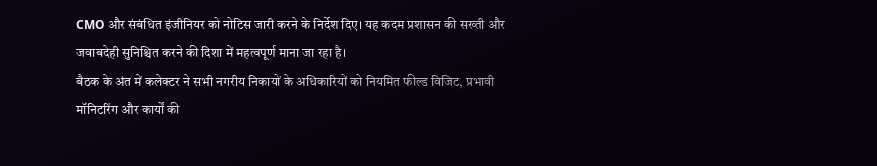CMO और संबंधित इंजीनियर को नोटिस जारी करने के निर्देश दिए। यह कदम प्रशासन की सख्ती और जवाबदेही सुनिश्चित करने की दिशा में महत्वपूर्ण माना जा रहा है।
बैठक के अंत में कलेक्टर ने सभी नगरीय निकायों के अधिकारियों को नियमित फील्ड विजिट, प्रभावी मॉनिटरिंग और कार्यों की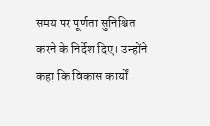समय पर पूर्णता सुनिश्चित करने के निर्देश दिए। उन्होंने कहा कि विकास कार्यों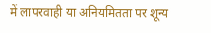में लापरवाही या अनियमितता पर शून्य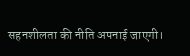सहनशीलता की नीति अपनाई जाएगी।